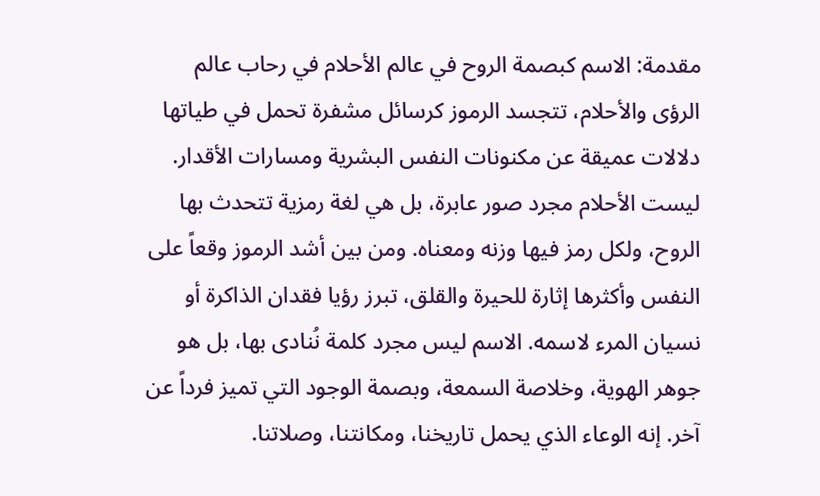مقدمة: الاسم كبصمة الروح في عالم الأحلام في رحاب عالم الرؤى والأحلام، تتجسد الرموز كرسائل مشفرة تحمل في طياتها دلالات عميقة عن مكنونات النفس البشرية ومسارات الأقدار. ليست الأحلام مجرد صور عابرة، بل هي لغة رمزية تتحدث بها الروح، ولكل رمز فيها وزنه ومعناه. ومن بين أشد الرموز وقعاً على النفس وأكثرها إثارة للحيرة والقلق، تبرز رؤيا فقدان الذاكرة أو نسيان المرء لاسمه. الاسم ليس مجرد كلمة نُنادى بها، بل هو جوهر الهوية، وخلاصة السمعة، وبصمة الوجود التي تميز فرداً عن آخر. إنه الوعاء الذي يحمل تاريخنا، ومكانتنا، وصلاتنا.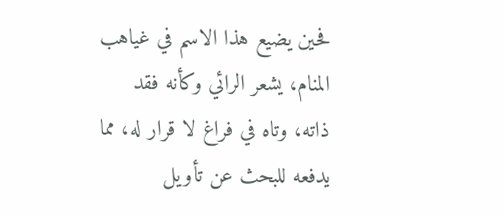فحين يضيع هذا الاسم في غياهب المنام، يشعر الرائي وكأنه فقد ذاته، وتاه في فراغ لا قرار له، مما يدفعه للبحث عن تأويل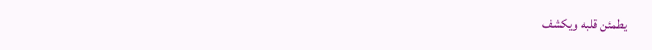يطمئن قلبه ويكشف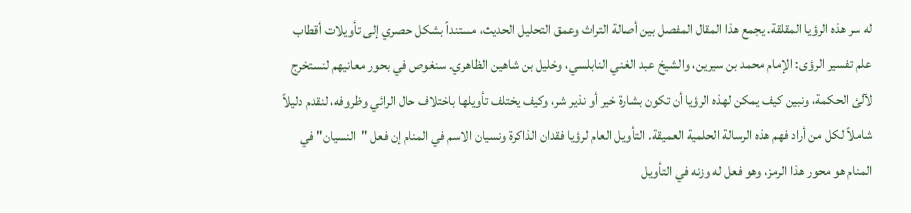له سر هذه الرؤيا المقلقة. يجمع هذا المقال المفصل بين أصالة التراث وعمق التحليل الحديث، مستنداً بشكل حصري إلى تأويلات أقطاب علم تفسير الرؤى: الإمام محمد بن سيرين، والشيخ عبد الغني النابلسي، وخليل بن شاهين الظاهري. سنغوص في بحور معانيهم لنستخرج لآلئ الحكمة، ونبين كيف يمكن لهذه الرؤيا أن تكون بشارة خير أو نذير شر، وكيف يختلف تأويلها باختلاف حال الرائي وظروفه، لنقدم دليلاً شاملاً لكل من أراد فهم هذه الرسالة الحلمية العميقة. التأويل العام لرؤيا فقدان الذاكرة ونسيان الاسم في المنام إن فعل "النسيان" في المنام هو محور هذا الرمز، وهو فعل له وزنه في التأويل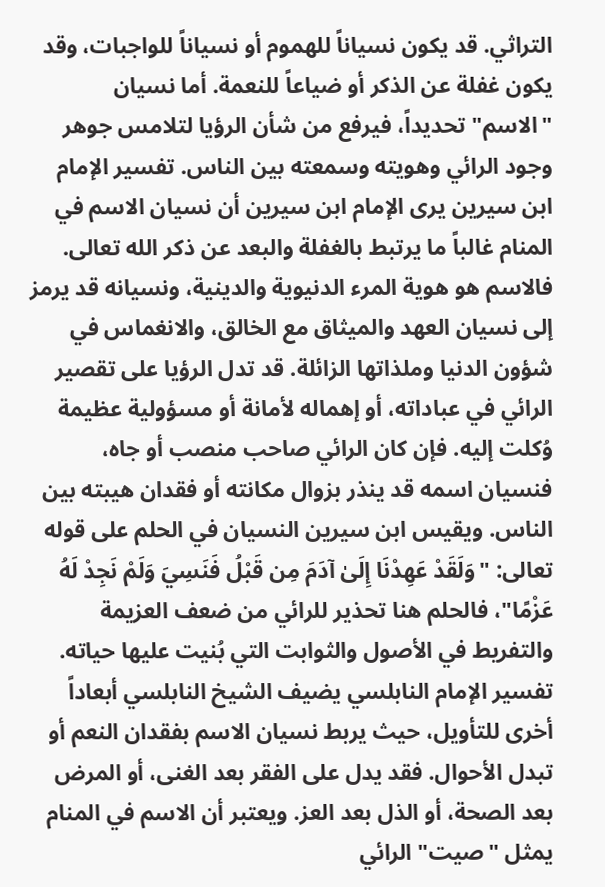التراثي. قد يكون نسياناً للهموم أو نسياناً للواجبات، وقد يكون غفلة عن الذكر أو ضياعاً للنعمة. أما نسيان "الاسم" تحديداً، فيرفع من شأن الرؤيا لتلامس جوهر وجود الرائي وهويته وسمعته بين الناس. تفسير الإمام ابن سيرين يرى الإمام ابن سيرين أن نسيان الاسم في المنام غالباً ما يرتبط بالغفلة والبعد عن ذكر الله تعالى. فالاسم هو هوية المرء الدنيوية والدينية، ونسيانه قد يرمز إلى نسيان العهد والميثاق مع الخالق، والانغماس في شؤون الدنيا وملذاتها الزائلة. قد تدل الرؤيا على تقصير الرائي في عباداته، أو إهماله لأمانة أو مسؤولية عظيمة وُكلت إليه. فإن كان الرائي صاحب منصب أو جاه، فنسيان اسمه قد ينذر بزوال مكانته أو فقدان هيبته بين الناس. ويقيس ابن سيرين النسيان في الحلم على قوله تعالى: "وَلَقَدْ عَهِدْنَا إِلَىٰ آدَمَ مِن قَبْلُ فَنَسِيَ وَلَمْ نَجِدْ لَهُ عَزْمًا"، فالحلم هنا تحذير للرائي من ضعف العزيمة والتفريط في الأصول والثوابت التي بُنيت عليها حياته. تفسير الإمام النابلسي يضيف الشيخ النابلسي أبعاداً أخرى للتأويل، حيث يربط نسيان الاسم بفقدان النعم أو تبدل الأحوال. فقد يدل على الفقر بعد الغنى، أو المرض بعد الصحة، أو الذل بعد العز. ويعتبر أن الاسم في المنام يمثل "صيت" الرائي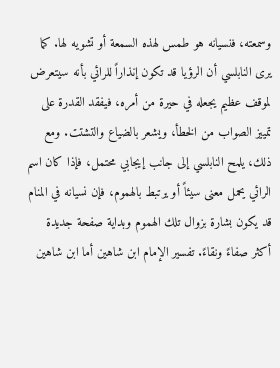وسمعته، فنسيانه هو طمس لهذه السمعة أو تشويه لها. كما يرى النابلسي أن الرؤيا قد تكون إنذاراً للرائي بأنه سيتعرض لموقف عظيم يجعله في حيرة من أمره، فيفقد القدرة على تمييز الصواب من الخطأ، ويشعر بالضياع والتشتت. ومع ذلك، يلمح النابلسي إلى جانب إيجابي محتمل، فإذا كان اسم الرائي يحمل معنى سيئاً أو يرتبط بالهموم، فإن نسيانه في المنام قد يكون بشارة بزوال تلك الهموم وبداية صفحة جديدة أكثر صفاءً ونقاءً. تفسير الإمام ابن شاهين أما ابن شاهين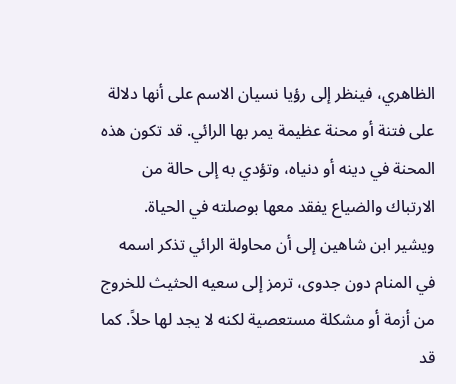الظاهري، فينظر إلى رؤيا نسيان الاسم على أنها دلالة على فتنة أو محنة عظيمة يمر بها الرائي. قد تكون هذه المحنة في دينه أو دنياه، وتؤدي به إلى حالة من الارتباك والضياع يفقد معها بوصلته في الحياة. ويشير ابن شاهين إلى أن محاولة الرائي تذكر اسمه في المنام دون جدوى، ترمز إلى سعيه الحثيث للخروج من أزمة أو مشكلة مستعصية لكنه لا يجد لها حلاً. كما قد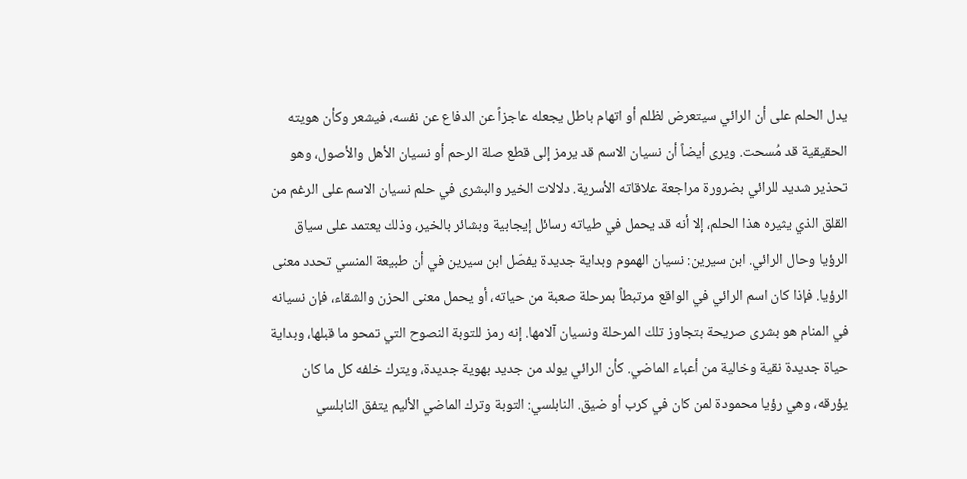يدل الحلم على أن الرائي سيتعرض لظلم أو اتهام باطل يجعله عاجزاً عن الدفاع عن نفسه، فيشعر وكأن هويته الحقيقية قد مُسحت. ويرى أيضاً أن نسيان الاسم قد يرمز إلى قطع صلة الرحم أو نسيان الأهل والأصول، وهو تحذير شديد للرائي بضرورة مراجعة علاقاته الأسرية. دلالات الخير والبشرى في حلم نسيان الاسم على الرغم من القلق الذي يثيره هذا الحلم، إلا أنه قد يحمل في طياته رسائل إيجابية وبشائر بالخير، وذلك يعتمد على سياق الرؤيا وحال الرائي. ابن سيرين: نسيان الهموم وبداية جديدة يفصّل ابن سيرين في أن طبيعة المنسي تحدد معنى الرؤيا. فإذا كان اسم الرائي في الواقع مرتبطاً بمرحلة صعبة من حياته، أو يحمل معنى الحزن والشقاء، فإن نسيانه في المنام هو بشرى صريحة بتجاوز تلك المرحلة ونسيان آلامها. إنه رمز للتوبة النصوح التي تمحو ما قبلها، وبداية حياة جديدة نقية وخالية من أعباء الماضي. كأن الرائي يولد من جديد بهوية جديدة، ويترك خلفه كل ما كان يؤرقه، وهي رؤيا محمودة لمن كان في كرب أو ضيق. النابلسي: التوبة وترك الماضي الأليم يتفق النابلسي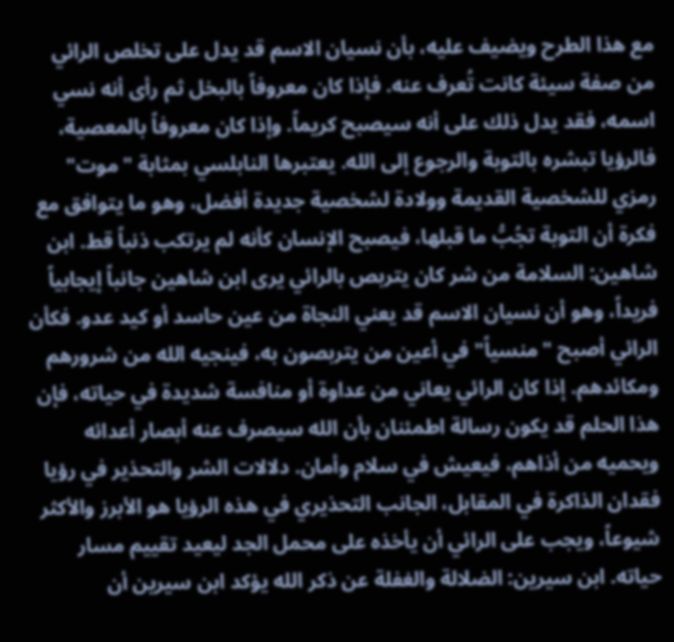مع هذا الطرح ويضيف عليه، بأن نسيان الاسم قد يدل على تخلص الرائي من صفة سيئة كانت تُعرف عنه. فإذا كان معروفاً بالبخل ثم رأى أنه نسي اسمه، فقد يدل ذلك على أنه سيصبح كريماً. وإذا كان معروفاً بالمعصية، فالرؤيا تبشره بالتوبة والرجوع إلى الله. يعتبرها النابلسي بمثابة "موت" رمزي للشخصية القديمة وولادة لشخصية جديدة أفضل، وهو ما يتوافق مع فكرة أن التوبة تجُبُّ ما قبلها، فيصبح الإنسان كأنه لم يرتكب ذنباً قط. ابن شاهين: السلامة من شر كان يتربص بالرائي يرى ابن شاهين جانباً إيجابياً فريداً، وهو أن نسيان الاسم قد يعني النجاة من عين حاسد أو كيد عدو. فكأن الرائي أصبح "منسياً" في أعين من يتربصون به، فينجيه الله من شرورهم ومكائدهم. إذا كان الرائي يعاني من عداوة أو منافسة شديدة في حياته، فإن هذا الحلم قد يكون رسالة اطمئنان بأن الله سيصرف عنه أبصار أعدائه ويحميه من أذاهم، فيعيش في سلام وأمان. دلالات الشر والتحذير في رؤيا فقدان الذاكرة في المقابل، الجانب التحذيري في هذه الرؤيا هو الأبرز والأكثر شيوعاً، ويجب على الرائي أن يأخذه على محمل الجد ليعيد تقييم مسار حياته. ابن سيرين: الضلالة والغفلة عن ذكر الله يؤكد ابن سيرين أن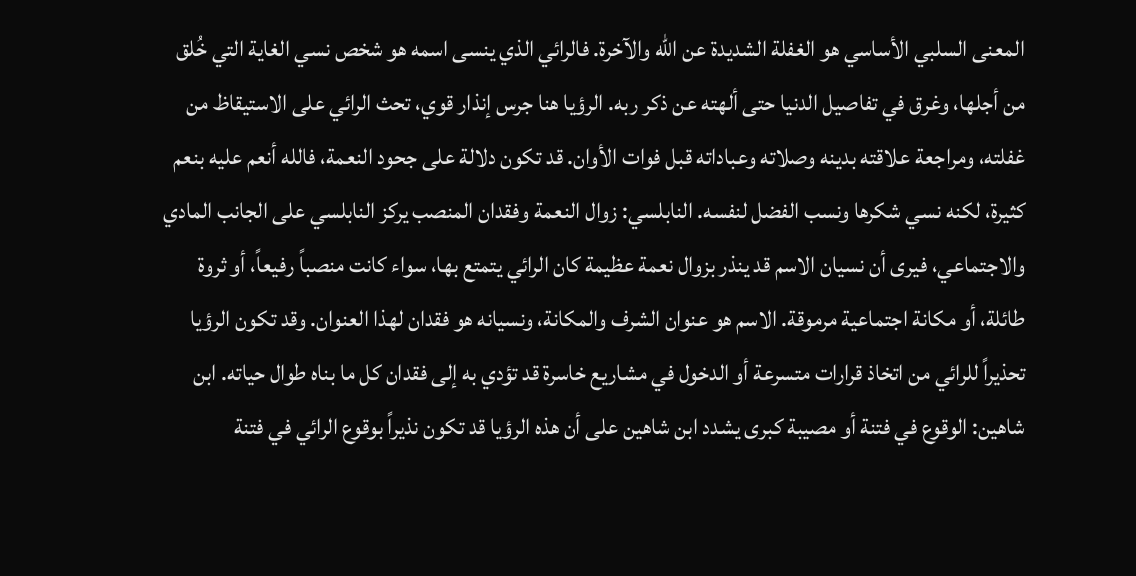المعنى السلبي الأساسي هو الغفلة الشديدة عن الله والآخرة. فالرائي الذي ينسى اسمه هو شخص نسي الغاية التي خُلق من أجلها، وغرق في تفاصيل الدنيا حتى ألهته عن ذكر ربه. الرؤيا هنا جرس إنذار قوي، تحث الرائي على الاستيقاظ من غفلته، ومراجعة علاقته بدينه وصلاته وعباداته قبل فوات الأوان. قد تكون دلالة على جحود النعمة، فالله أنعم عليه بنعم كثيرة، لكنه نسي شكرها ونسب الفضل لنفسه. النابلسي: زوال النعمة وفقدان المنصب يركز النابلسي على الجانب المادي والاجتماعي، فيرى أن نسيان الاسم قد ينذر بزوال نعمة عظيمة كان الرائي يتمتع بها، سواء كانت منصباً رفيعاً، أو ثروة طائلة، أو مكانة اجتماعية مرموقة. الاسم هو عنوان الشرف والمكانة، ونسيانه هو فقدان لهذا العنوان. وقد تكون الرؤيا تحذيراً للرائي من اتخاذ قرارات متسرعة أو الدخول في مشاريع خاسرة قد تؤدي به إلى فقدان كل ما بناه طوال حياته. ابن شاهين: الوقوع في فتنة أو مصيبة كبرى يشدد ابن شاهين على أن هذه الرؤيا قد تكون نذيراً بوقوع الرائي في فتنة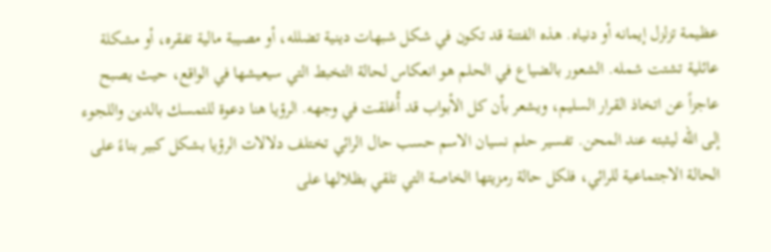عظيمة تزلزل إيمانه أو دنياه. هذه الفتنة قد تكون في شكل شبهات دينية تضلله، أو مصيبة مالية تفقره، أو مشكلة عائلية تشتت شمله. الشعور بالضياع في الحلم هو انعكاس لحالة التخبط التي سيعيشها في الواقع، حيث يصبح عاجزاً عن اتخاذ القرار السليم، ويشعر بأن كل الأبواب قد أُغلقت في وجهه. الرؤيا هنا دعوة للتمسك بالدين واللجوء إلى الله ليثبته عند المحن. تفسير حلم نسيان الاسم حسب حال الرائي تختلف دلالات الرؤيا بشكل كبير بناءً على الحالة الاجتماعية للرائي، فلكل حالة رمزيتها الخاصة التي تلقي بظلالها على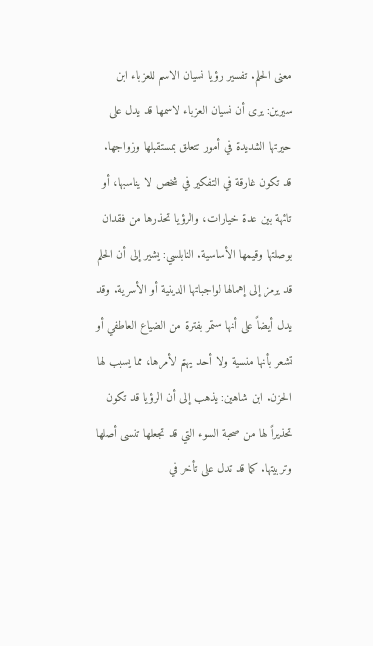معنى الحلم. تفسير رؤيا نسيان الاسم للعزباء ابن سيرين: يرى أن نسيان العزباء لاسمها قد يدل على حيرتها الشديدة في أمور تتعلق بمستقبلها وزواجها. قد تكون غارقة في التفكير في شخص لا يناسبها، أو تائهة بين عدة خيارات، والرؤيا تحذرها من فقدان بوصلتها وقيمها الأساسية. النابلسي: يشير إلى أن الحلم قد يرمز إلى إهمالها لواجباتها الدينية أو الأسرية. وقد يدل أيضاً على أنها ستمر بفترة من الضياع العاطفي أو تشعر بأنها منسية ولا أحد يهتم لأمرها، مما يسبب لها الحزن. ابن شاهين: يذهب إلى أن الرؤيا قد تكون تحذيراً لها من صحبة السوء التي قد تجعلها تنسى أصلها وتربيتها. كما قد تدل على تأخر في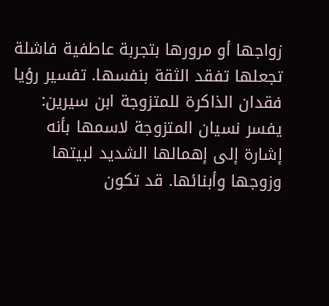زواجها أو مرورها بتجربة عاطفية فاشلة تجعلها تفقد الثقة بنفسها. تفسير رؤيا فقدان الذاكرة للمتزوجة ابن سيرين: يفسر نسيان المتزوجة لاسمها بأنه إشارة إلى إهمالها الشديد لبيتها وزوجها وأبنائها. قد تكون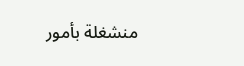منشغلة بأمور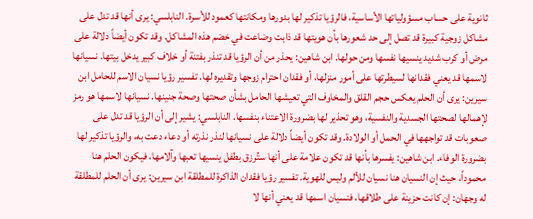ثانوية على حساب مسؤولياتها الأساسية، فالرؤيا تذكير لها بدورها ومكانتها كعمود للأسرة. النابلسي: يرى أنها قد تدل على مشاكل زوجية كبيرة قد تصل إلى حد شعورها بأن هويتها قد ذابت وضاعت في خضم هذه المشاكل. وقد تكون أيضاً دلالة على مرض أو كرب شديد ينسيها نفسها ومن حولها. ابن شاهين: يحذر من أن الرؤيا قد تنذر بفتنة أو خلاف كبير يدخل بيتها. نسيانها لاسمها قد يعني فقدانها لسيطرتها على أمور منزلها، أو فقدان احترام زوجها وتقديره لها. تفسير رؤيا نسيان الاسم للحامل ابن سيرين: يرى أن الحلم يعكس حجم القلق والمخاوف التي تعيشها الحامل بشأن صحتها وصحة جنينها. نسيانها لاسمها هو رمز لإهمالها لصحتها الجسدية والنفسية، وهو تحذير لها بضرورة الاعتناء بنفسها. النابلسي: يشير إلى أن الرؤيا قد تدل على صعوبات قد تواجهها في الحمل أو الولادة. وقد تكون أيضاً دلالة على نسيانها لنذر نذرته أو دعاء دعت به، والرؤيا تذكير لها بضرورة الوفاء. ابن شاهين: يفسرها بأنها قد تكون علامة على أنها ستُرزق بطفل ينسيها تعبها وآلامها، فيكون الحلم هنا محموداً، حيث إن النسيان هنا نسيان للألم وليس للهوية. تفسير رؤيا فقدان الذاكرة للمطلقة ابن سيرين: يرى أن الحلم للمطلقة له وجهان: إن كانت حزينة على طلاقها، فنسيان اسمها قد يعني أنها لا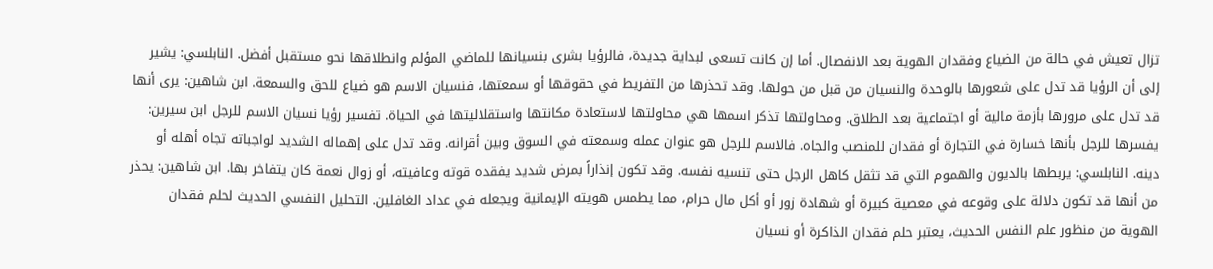تزال تعيش في حالة من الضياع وفقدان الهوية بعد الانفصال. أما إن كانت تسعى لبداية جديدة، فالرؤيا بشرى بنسيانها للماضي المؤلم وانطلاقها نحو مستقبل أفضل. النابلسي: يشير إلى أن الرؤيا قد تدل على شعورها بالوحدة والنسيان من قبل من حولها. وقد تحذرها من التفريط في حقوقها أو سمعتها، فنسيان الاسم هو ضياع للحق والسمعة. ابن شاهين: يرى أنها قد تدل على مرورها بأزمة مالية أو اجتماعية بعد الطلاق. ومحاولتها تذكر اسمها هي محاولتها لاستعادة مكانتها واستقلاليتها في الحياة. تفسير رؤيا نسيان الاسم للرجل ابن سيرين: يفسرها للرجل بأنها خسارة في التجارة أو فقدان للمنصب والجاه. فالاسم للرجل هو عنوان عمله وسمعته في السوق وبين أقرانه. وقد تدل على إهماله الشديد لواجباته تجاه أهله أو دينه. النابلسي: يربطها بالديون والهموم التي قد تثقل كاهل الرجل حتى تنسيه نفسه. وقد تكون إنذاراً بمرض شديد يفقده قوته وعافيته، أو زوال نعمة كان يتفاخر بها. ابن شاهين: يحذر من أنها قد تكون دلالة على وقوعه في معصية كبيرة أو شهادة زور أو أكل مال حرام، مما يطمس هويته الإيمانية ويجعله في عداد الغافلين. التحليل النفسي الحديث لحلم فقدان الهوية من منظور علم النفس الحديث، يعتبر حلم فقدان الذاكرة أو نسيان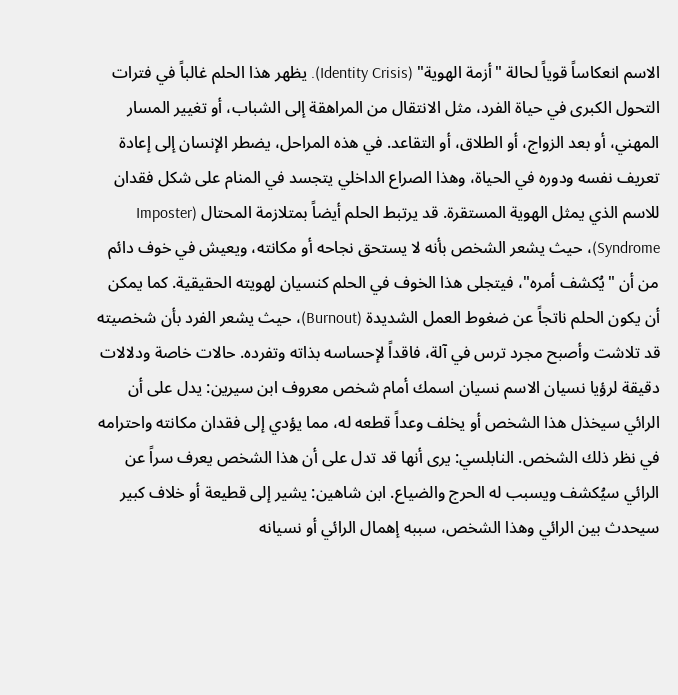الاسم انعكاساً قوياً لحالة "أزمة الهوية" (Identity Crisis). يظهر هذا الحلم غالباً في فترات التحول الكبرى في حياة الفرد، مثل الانتقال من المراهقة إلى الشباب، أو تغيير المسار المهني، أو بعد الزواج، أو الطلاق، أو التقاعد. في هذه المراحل، يضطر الإنسان إلى إعادة تعريف نفسه ودوره في الحياة، وهذا الصراع الداخلي يتجسد في المنام على شكل فقدان للاسم الذي يمثل الهوية المستقرة. قد يرتبط الحلم أيضاً بمتلازمة المحتال (Imposter Syndrome)، حيث يشعر الشخص بأنه لا يستحق نجاحه أو مكانته، ويعيش في خوف دائم من أن "يُكشف أمره"، فيتجلى هذا الخوف في الحلم كنسيان لهويته الحقيقية. كما يمكن أن يكون الحلم ناتجاً عن ضغوط العمل الشديدة (Burnout)، حيث يشعر الفرد بأن شخصيته قد تلاشت وأصبح مجرد ترس في آلة، فاقداً لإحساسه بذاته وتفرده. حالات خاصة ودلالات دقيقة لرؤيا نسيان الاسم نسيان اسمك أمام شخص معروف ابن سيرين: يدل على أن الرائي سيخذل هذا الشخص أو يخلف وعداً قطعه له، مما يؤدي إلى فقدان مكانته واحترامه في نظر ذلك الشخص. النابلسي: يرى أنها قد تدل على أن هذا الشخص يعرف سراً عن الرائي سيُكشف ويسبب له الحرج والضياع. ابن شاهين: يشير إلى قطيعة أو خلاف كبير سيحدث بين الرائي وهذا الشخص، سببه إهمال الرائي أو نسيانه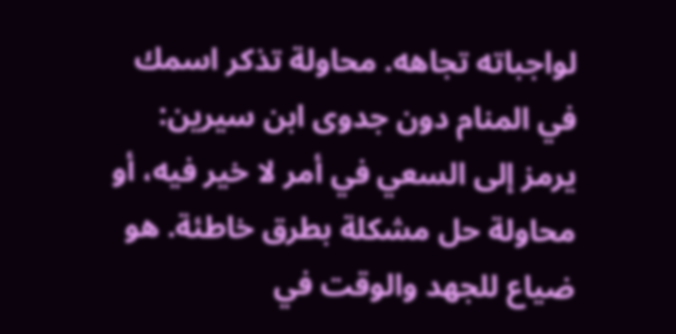لواجباته تجاهه. محاولة تذكر اسمك في المنام دون جدوى ابن سيرين: يرمز إلى السعي في أمر لا خير فيه، أو محاولة حل مشكلة بطرق خاطئة. هو ضياع للجهد والوقت في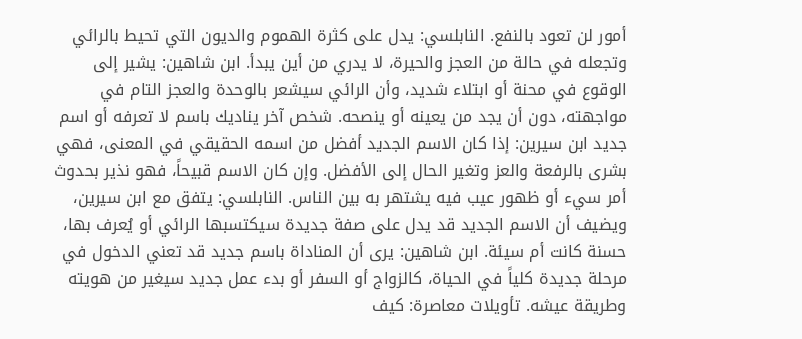أمور لن تعود بالنفع. النابلسي: يدل على كثرة الهموم والديون التي تحيط بالرائي وتجعله في حالة من العجز والحيرة، لا يدري من أين يبدأ. ابن شاهين: يشير إلى الوقوع في محنة أو ابتلاء شديد، وأن الرائي سيشعر بالوحدة والعجز التام في مواجهته، دون أن يجد من يعينه أو ينصحه. شخص آخر يناديك باسم لا تعرفه أو اسم جديد ابن سيرين: إذا كان الاسم الجديد أفضل من اسمه الحقيقي في المعنى، فهي بشرى بالرفعة والعز وتغير الحال إلى الأفضل. وإن كان الاسم قبيحاً، فهو نذير بحدوث أمر سيء أو ظهور عيب فيه يشتهر به بين الناس. النابلسي: يتفق مع ابن سيرين، ويضيف أن الاسم الجديد قد يدل على صفة جديدة سيكتسبها الرائي أو يُعرف بها، حسنة كانت أم سيئة. ابن شاهين: يرى أن المناداة باسم جديد قد تعني الدخول في مرحلة جديدة كلياً في الحياة، كالزواج أو السفر أو بدء عمل جديد سيغير من هويته وطريقة عيشه. تأويلات معاصرة: كيف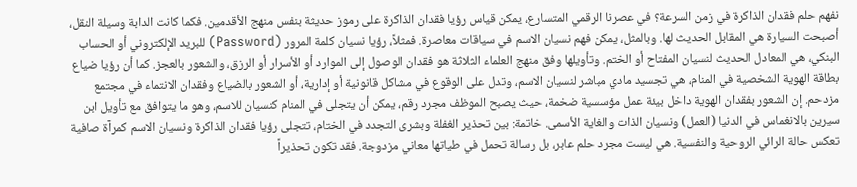نفهم حلم فقدان الذاكرة في زمن السرعة؟ في عصرنا الرقمي المتسارع، يمكن قياس رؤيا فقدان الذاكرة على رموز حديثة بنفس منهج الأقدمين. فكما كانت الدابة وسيلة النقل، أصبحت السيارة هي المقابل الحديث لها. وبالمثل، يمكن فهم نسيان الاسم في سياقات معاصرة. فمثلاً، رؤيا نسيان كلمة المرور (Password) للبريد الإلكتروني أو الحساب البنكي، هي المعادل الحديث لنسيان المفتاح أو الختم. وتأويلها وفق منهج العلماء الثلاثة هو فقدان الوصول إلى الموارد أو الأسرار أو الرزق، والشعور بالعجز. كما أن رؤيا ضياع بطاقة الهوية الشخصية في المنام، هي تجسيد مادي مباشر لنسيان الاسم، وتدل على الوقوع في مشاكل قانونية أو إدارية، أو الشعور بالضياع وفقدان الانتماء في مجتمع مزدحم. إن الشعور بفقدان الهوية داخل بيئة عمل مؤسسية ضخمة، حيث يصبح الموظف مجرد رقم، يمكن أن يتجلى في المنام كنسيان للاسم، وهو ما يتوافق مع تأويل ابن سيرين بالانغماس في الدنيا (العمل) ونسيان الذات والغاية الأسمى. خاتمة: بين تحذير الغفلة وبشرى التجدد في الختام، تتجلى رؤيا فقدان الذاكرة ونسيان الاسم كمرآة صافية تعكس حالة الرائي الروحية والنفسية. هي ليست مجرد حلم عابر، بل رسالة تحمل في طياتها معاني مزدوجة. فقد تكون تحذيراً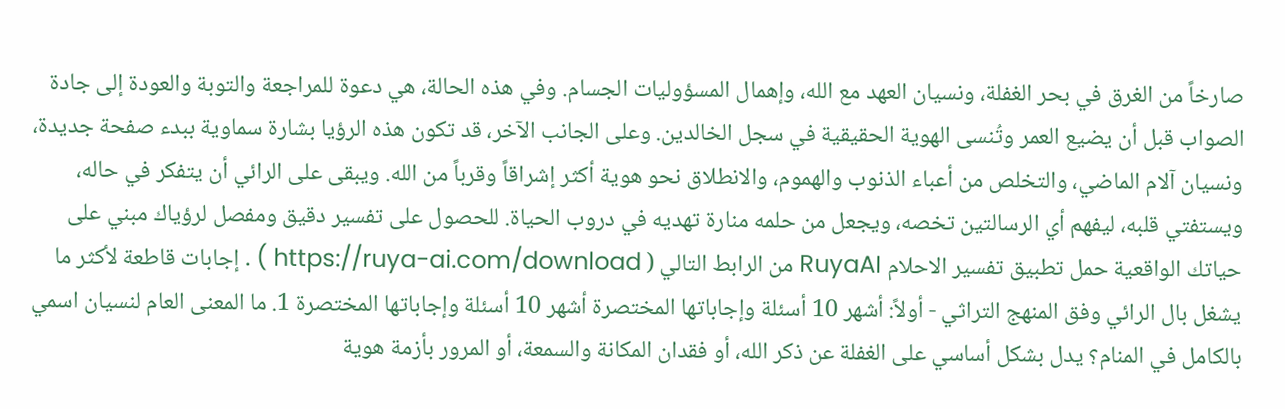صارخاً من الغرق في بحر الغفلة، ونسيان العهد مع الله، وإهمال المسؤوليات الجسام. وفي هذه الحالة، هي دعوة للمراجعة والتوبة والعودة إلى جادة الصواب قبل أن يضيع العمر وتُنسى الهوية الحقيقية في سجل الخالدين. وعلى الجانب الآخر، قد تكون هذه الرؤيا بشارة سماوية ببدء صفحة جديدة، ونسيان آلام الماضي، والتخلص من أعباء الذنوب والهموم، والانطلاق نحو هوية أكثر إشراقاً وقرباً من الله. ويبقى على الرائي أن يتفكر في حاله، ويستفتي قلبه، ليفهم أي الرسالتين تخصه، ويجعل من حلمه منارة تهديه في دروب الحياة. للحصول على تفسير دقيق ومفصل لرؤياك مبني على حياتك الواقعية حمل تطبيق تفسير الاحلام RuyaAI من الرابط التالي ( https://ruya-ai.com/download ) . إجابات قاطعة لأكثر ما يشغل بال الرائي وفق المنهج التراثي - أولاً: أشهر 10 أسئلة وإجاباتها المختصرة أشهر 10 أسئلة وإجاباتها المختصرة 1. ما المعنى العام لنسيان اسمي بالكامل في المنام؟ يدل بشكل أساسي على الغفلة عن ذكر الله، أو فقدان المكانة والسمعة، أو المرور بأزمة هوية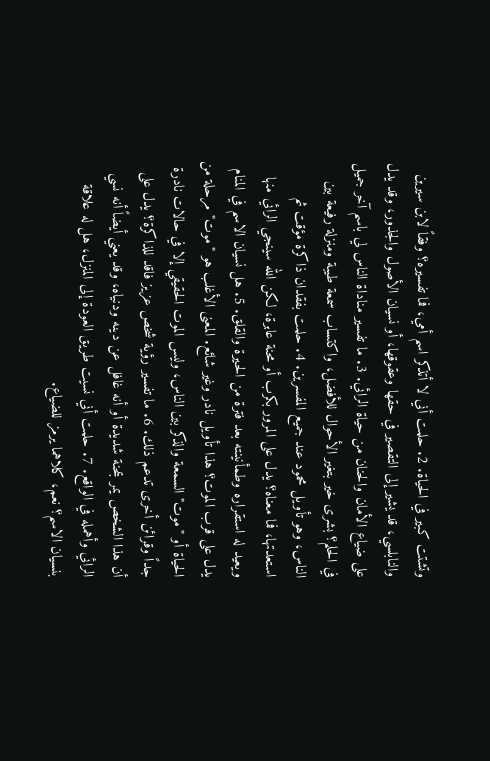وتشتت كبير في الحياة. 2. حلمت أني لا أتذكر اسم أمي، فما تفسيره؟ وفقاً لابن سيرين والنابلسي، قد يشير إلى التقصير في حقها وعقوقها، أو نسيان الأصول والجذور، وقد يدل على ضياع الأمان والحنان من حياة الرائي. 3. ما تفسير مناداة الناس لي باسم آخر جميل في الحلم؟ بشرى خير بتغير الأحوال للأفضل، واكتساب سمعة طيبة ومنزلة رفيعة بين الناس، وهو تأويل محمود عند جميع المفسرين. 4. حلمت بفقدان ذاكرة مؤقت ثم استعدتها، فما معناه؟ يدل على المرور بكرب أو محنة عابرة، لكن الله سينجي الرائي منها ويعيد له استقراره وطمأنينته بعد فترة من الحيرة والقلق. 5. هل نسيان الاسم في المنام يدل على قرب الموت؟ هذا تأويل نادر وغير شائع. المعنى الأغلب هو "موت" مرحلة من الحياة أو "موت" السمعة والذكر بين الناس، وليس الموت الحقيقي إلا في حالات نادرة جداً وقرائن أخرى تدعم ذلك. 6. ما تفسير رؤية شخص عزيز فاقد للذاكرة؟ يدل على أن هذا الشخص يمر بمحنة شديدة أو أنه غافل عن دينه ودنياه، وقد يعني أيضاً أنه نسي الرائي وأهمله في الواقع. 7. حلمت أني نسيت طريق العودة إلى المنزل، هل له علاقة بنسيان الاسم؟ نعم، كلاهما يرمز للضياع.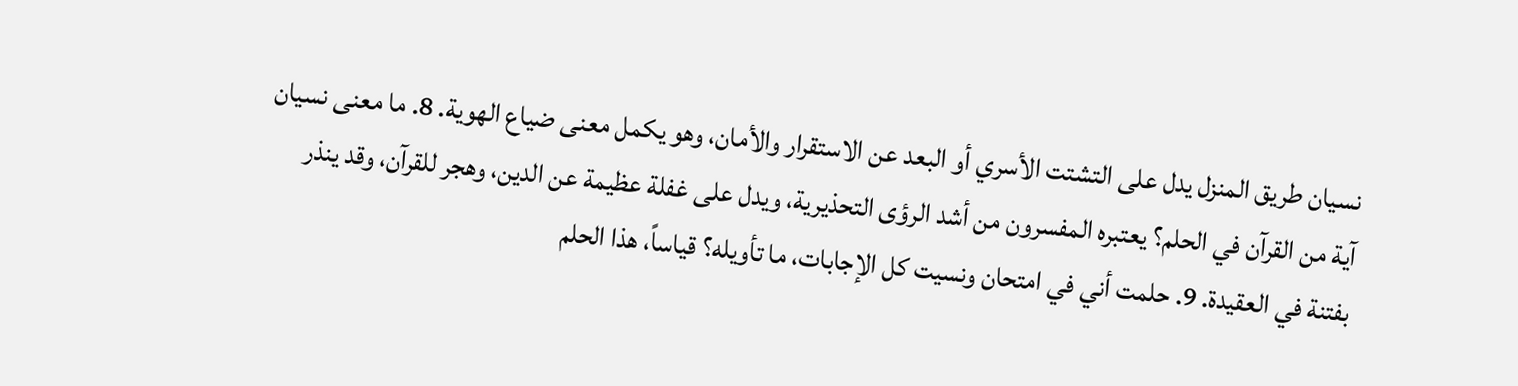نسيان طريق المنزل يدل على التشتت الأسري أو البعد عن الاستقرار والأمان، وهو يكمل معنى ضياع الهوية. 8. ما معنى نسيان آية من القرآن في الحلم؟ يعتبره المفسرون من أشد الرؤى التحذيرية، ويدل على غفلة عظيمة عن الدين، وهجر للقرآن، وقد ينذر بفتنة في العقيدة. 9. حلمت أني في امتحان ونسيت كل الإجابات، ما تأويله؟ قياساً، هذا الحلم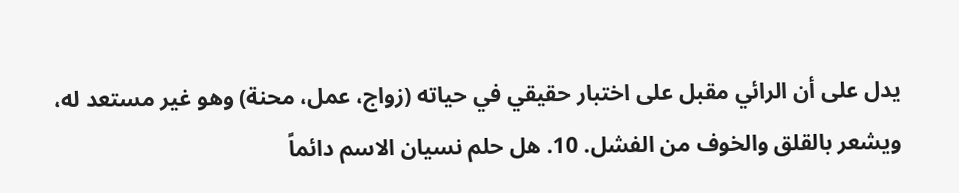يدل على أن الرائي مقبل على اختبار حقيقي في حياته (زواج، عمل، محنة) وهو غير مستعد له، ويشعر بالقلق والخوف من الفشل. 10. هل حلم نسيان الاسم دائماً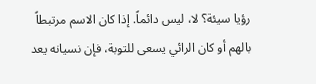رؤيا سيئة؟ لا، ليس دائماً. إذا كان الاسم مرتبطاً بالهم أو كان الرائي يسعى للتوبة، فإن نسيانه يعد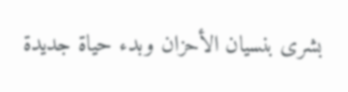بشرى بنسيان الأحزان وبدء حياة جديدة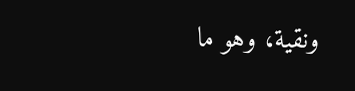ونقية، وهو ما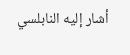أشار إليه النابلسي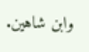وابن شاهين.